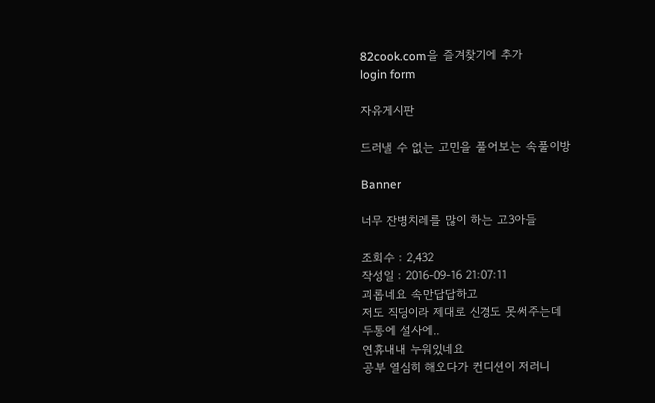82cook.com을 즐겨찾기에 추가
login form

자유게시판

드러낼 수 없는 고민을 풀어보는 속풀이방

Banner

너무 잔병치레를 많이 하는 고3아들

조회수 : 2,432
작성일 : 2016-09-16 21:07:11
괴롭네요 속만답답하고
저도 직딩이라 제대로 신경도 못써주는데
두통에 설사에..
연휴내내 누워있네요
공부 열심히 해오다가 컨디션이 저러니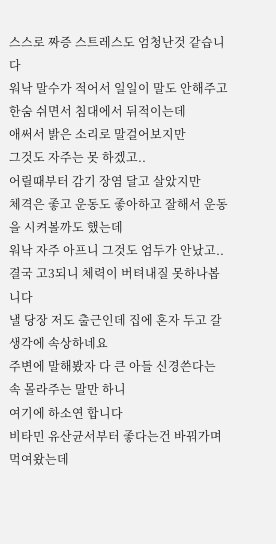스스로 짜증 스트레스도 엄청난것 같습니다
워낙 말수가 적어서 일일이 말도 안해주고
한숨 쉬면서 침대에서 뒤적이는데
애써서 밝은 소리로 말걸어보지만
그것도 자주는 못 하겠고..
어릴때부터 감기 장염 달고 살았지만
체격은 좋고 운동도 좋아하고 잘해서 운동을 시켜볼까도 했는데
워낙 자주 아프니 그것도 엄두가 안났고..
결국 고3되니 체력이 버텨내질 못하나봅니다
낼 당장 저도 출근인데 집에 혼자 두고 갈 생각에 속상하네요
주변에 말해봤자 다 큰 아들 신경쓴다는
속 몰라주는 말만 하니
여기에 하소연 합니다
비타민 유산균서부터 좋다는건 바꿔가며 먹여왔는데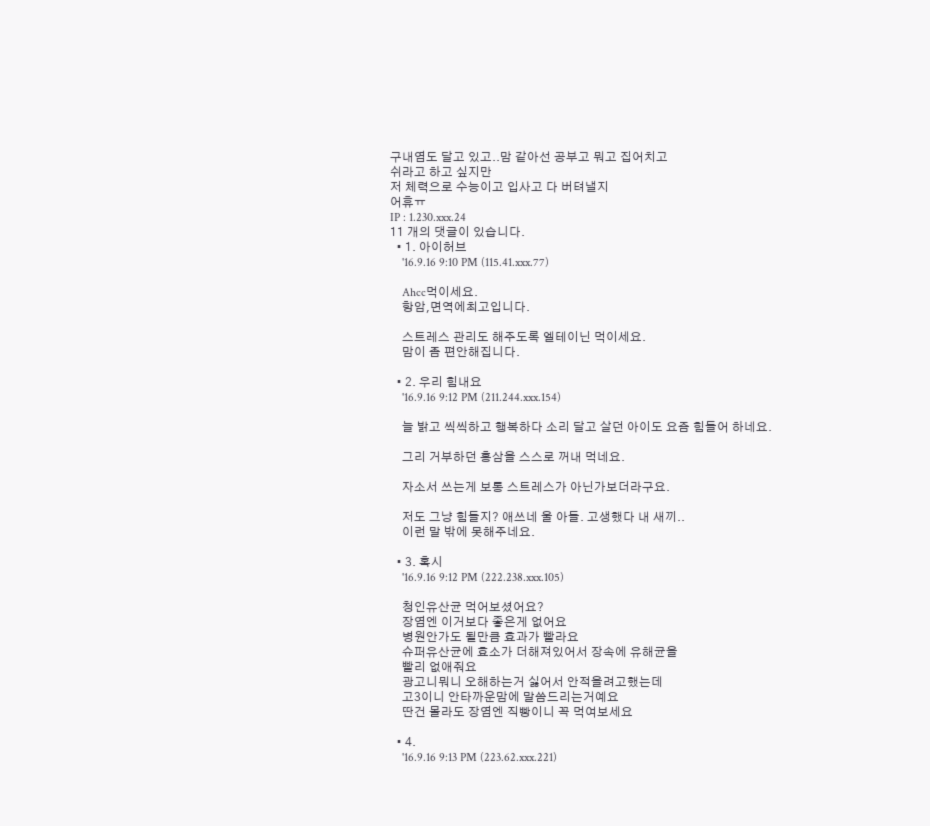구내염도 달고 있고..맘 같아선 공부고 뭐고 집어치고
쉬라고 하고 싶지만
저 체력으로 수능이고 입사고 다 버텨낼지
어휴ㅠ
IP : 1.230.xxx.24
11 개의 댓글이 있습니다.
  • 1. 아이허브
    '16.9.16 9:10 PM (115.41.xxx.77)

    Ahcc먹이세요.
    항암,면역에최고입니다.

    스트레스 관리도 해주도록 엘테이닌 먹이세요.
    맘이 좀 편안해집니다.

  • 2. 우리 힘내요
    '16.9.16 9:12 PM (211.244.xxx.154)

    늘 밝고 씩씩하고 행복하다 소리 달고 살던 아이도 요즘 힘들어 하네요.

    그리 거부하던 홍삼을 스스로 꺼내 먹네요.

    자소서 쓰는게 보통 스트레스가 아닌가보더라구요.

    저도 그냥 힘들지? 애쓰네 울 아들. 고생했다 내 새끼..
    이런 말 밖에 못해주네요.

  • 3. 혹시
    '16.9.16 9:12 PM (222.238.xxx.105)

    청인유산균 먹어보셨어요?
    장염엔 이거보다 좋은게 없어요
    병원안가도 될만큼 효과가 빨라요
    슈퍼유산균에 효소가 더해져있어서 장속에 유해균을
    빨리 없애줘요
    광고니뭐니 오해하는거 싫어서 안적을려고했는데
    고3이니 안타까운맘에 말씀드리는거예요
    딴건 몰라도 장염엔 직빵이니 꼭 먹여보세요

  • 4.
    '16.9.16 9:13 PM (223.62.xxx.221)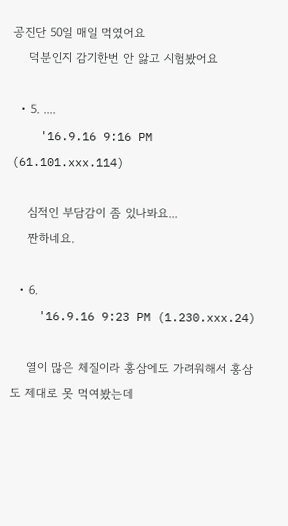공진단 50일 매일 먹였어요
    덕분인지 감기한번 안 앓고 시험봤어요

  • 5. ....
    '16.9.16 9:16 PM (61.101.xxx.114)

    심적인 부담감이 좀 있나봐요...
    짠하네요.

  • 6.
    '16.9.16 9:23 PM (1.230.xxx.24)

    열이 많은 체질이라 홍삼에도 가려워해서 홍삼도 제대로 못 먹여봤는데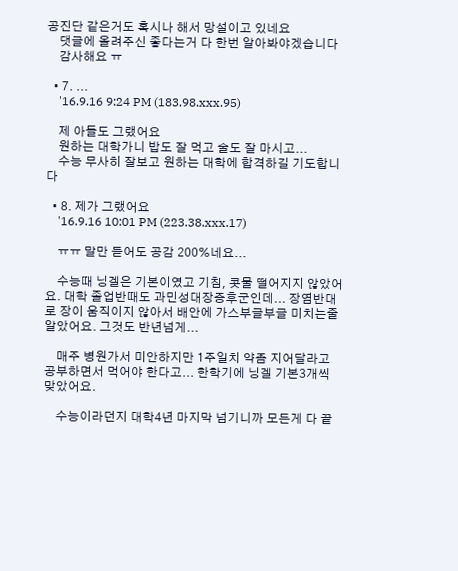공진단 같은거도 혹시나 해서 망설이고 있네요
    댓글에 올려주신 좋다는거 다 한번 알아봐야겠습니다
    감사해요 ㅠ

  • 7. ...
    '16.9.16 9:24 PM (183.98.xxx.95)

    제 아들도 그랬어요
    원하는 대학가니 밥도 잘 먹고 술도 잘 마시고...
    수능 무사히 잘보고 원하는 대학에 합격하길 기도합니다

  • 8. 제가 그랬어요
    '16.9.16 10:01 PM (223.38.xxx.17)

    ㅠㅠ 말만 듣어도 공감 200%네요...

    수능때 닝겔은 기본이였고 기침, 콧물 떨어지지 않았어요. 대학 졸업반때도 과민성대장증후군인데... 장염반대로 장이 움직이지 않아서 배안에 가스부글부글 미치는줄 알았어요. 그것도 반년넘게...

    매주 병원가서 미안하지만 1주일치 약좀 지어달라고 공부하면서 먹어야 한다고... 한학기에 닝겔 기본3개씩 맞았어요.

    수능이라던지 대학4년 마지막 넘기니까 모든게 다 끝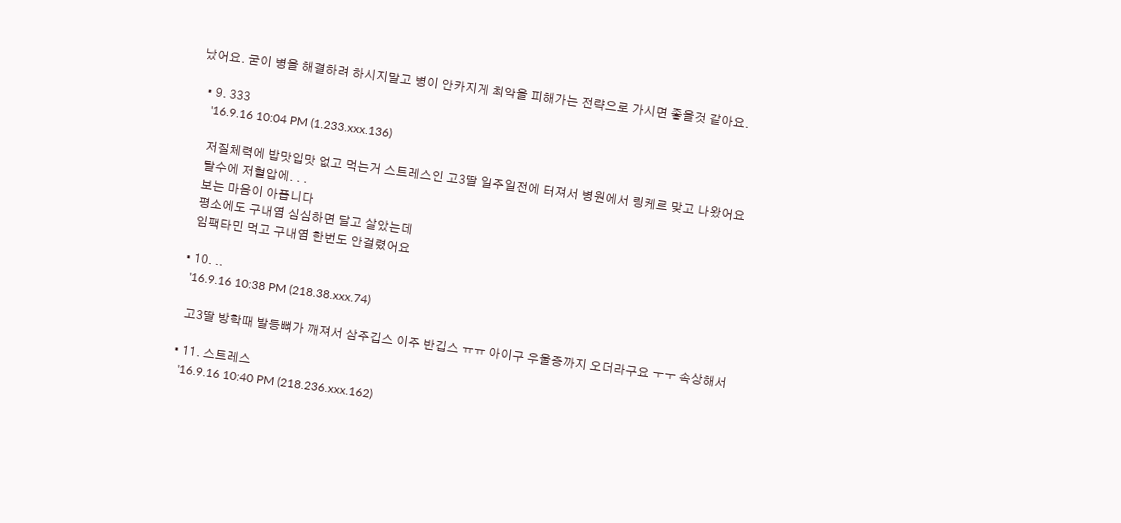났어요. 굳이 병을 해결하려 하시지말고 병이 안카지게 최악을 피해가는 전략으로 가시면 좋을것 같아요.

  • 9. 333
    '16.9.16 10:04 PM (1.233.xxx.136)

    저질체력에 밥맛입맛 없고 먹는거 스트레스인 고3딸 일주일전에 터져서 병원에서 링케르 맞고 나왔어요
    탈수에 저혈압에. . .
    보는 마음이 아픕니다
    평소에도 구내염 심심하면 달고 살았는데
    임팩타민 먹고 구내염 한번도 안걸렸어요

  • 10. ..
    '16.9.16 10:38 PM (218.38.xxx.74)

    고3딸 방학때 발등뼈가 깨져서 삼주깁스 이주 반깁스 ㅠㅠ 아이구 우울증까지 오더라구요 ㅜㅜ 속상해서

  • 11. 스트레스
    '16.9.16 10:40 PM (218.236.xxx.162)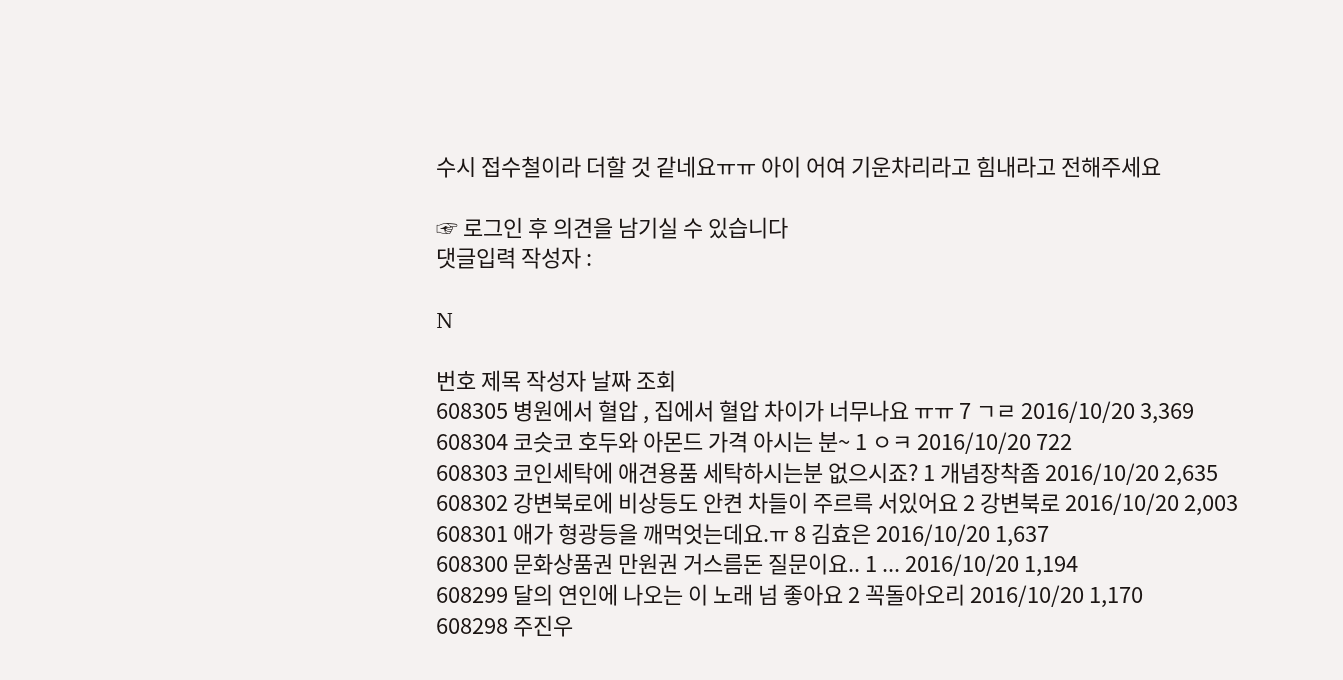수시 접수철이라 더할 것 같네요ㅠㅠ 아이 어여 기운차리라고 힘내라고 전해주세요

☞ 로그인 후 의견을 남기실 수 있습니다
댓글입력 작성자 :

N

번호 제목 작성자 날짜 조회
608305 병원에서 혈압 , 집에서 혈압 차이가 너무나요 ㅠㅠ 7 ㄱㄹ 2016/10/20 3,369
608304 코슷코 호두와 아몬드 가격 아시는 분~ 1 ㅇㅋ 2016/10/20 722
608303 코인세탁에 애견용품 세탁하시는분 없으시죠? 1 개념장착좀 2016/10/20 2,635
608302 강변북로에 비상등도 안켠 차들이 주르륵 서있어요 2 강변북로 2016/10/20 2,003
608301 애가 형광등을 깨먹엇는데요.ㅠ 8 김효은 2016/10/20 1,637
608300 문화상품권 만원권 거스름돈 질문이요.. 1 ... 2016/10/20 1,194
608299 달의 연인에 나오는 이 노래 넘 좋아요 2 꼭돌아오리 2016/10/20 1,170
608298 주진우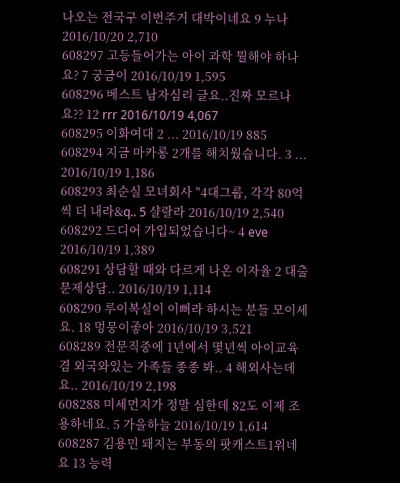나오는 전국구 이번주거 대박이네요 9 누나 2016/10/20 2,710
608297 고등들어가는 아이 과학 뭘해야 하나요? 7 궁금이 2016/10/19 1,595
608296 베스트 남자심리 글요..진짜 모르나요?? 12 rrr 2016/10/19 4,067
608295 이화여대 2 ... 2016/10/19 885
608294 지금 마카롱 2개를 해치웠습니다. 3 ... 2016/10/19 1,186
608293 최순실 모녀회사 "4대그룹, 각각 80억씩 더 내라&q.. 5 샬랄라 2016/10/19 2,540
608292 드디어 가입되었습니다~ 4 eve 2016/10/19 1,389
608291 상담할 때와 다르게 나온 이자율 2 대출문제상담.. 2016/10/19 1,114
608290 루이복실이 이뻐라 하시는 분들 모이세요. 18 멍뭉이좋아 2016/10/19 3,521
608289 전문직중에 1년에서 몇년씩 아이교육겸 외국와있는 가족들 종종 봐.. 4 해외사는데요.. 2016/10/19 2,198
608288 미세먼지가 정말 심한데 82도 이제 조용하네요. 5 가을하늘 2016/10/19 1,614
608287 김용민 돼지는 부동의 팟캐스트1위네요 13 능력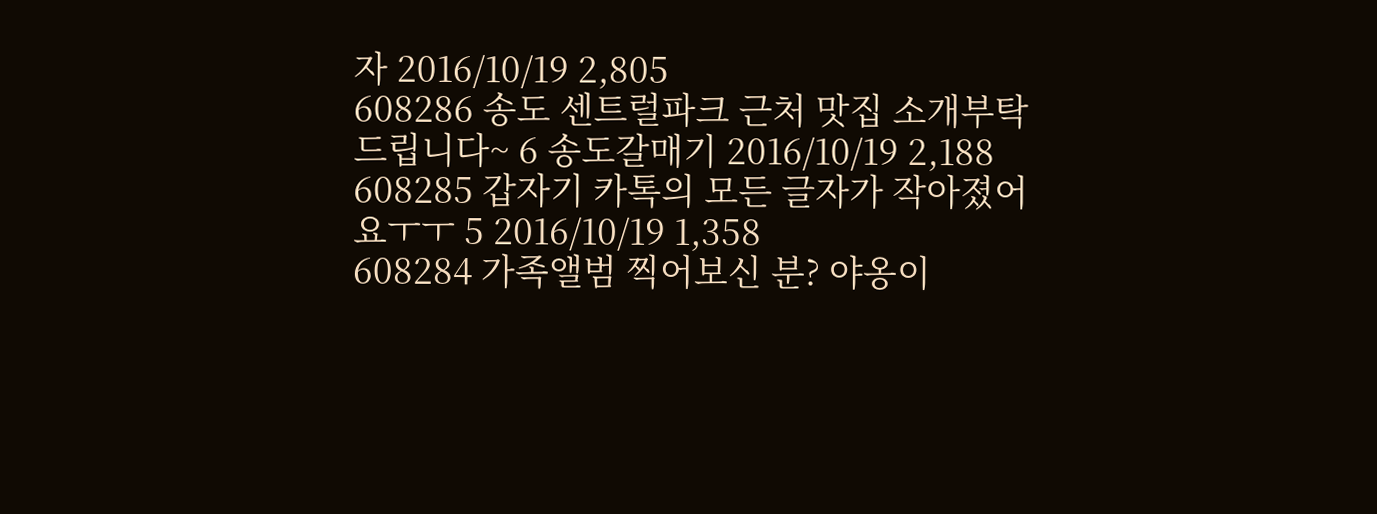자 2016/10/19 2,805
608286 송도 센트럴파크 근처 맛집 소개부탁드립니다~ 6 송도갈매기 2016/10/19 2,188
608285 갑자기 카톡의 모든 글자가 작아졌어요ㅜㅜ 5 2016/10/19 1,358
608284 가족앨범 찍어보신 분? 야옹이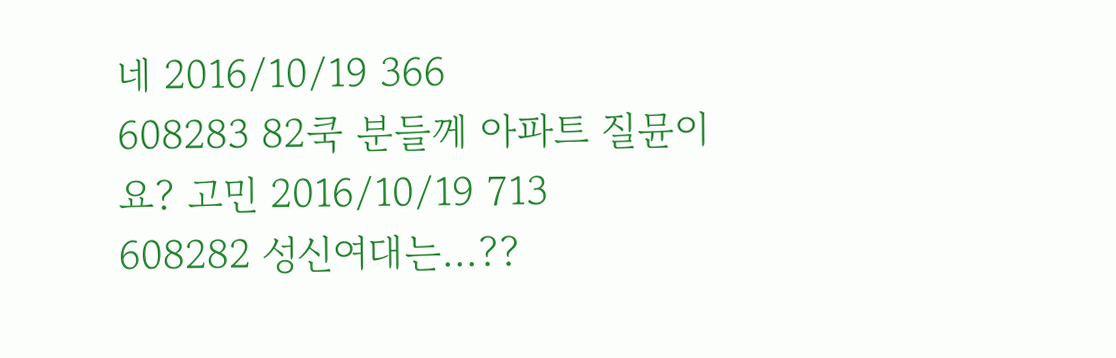네 2016/10/19 366
608283 82쿡 분들께 아파트 질뮨이요? 고민 2016/10/19 713
608282 성신여대는...??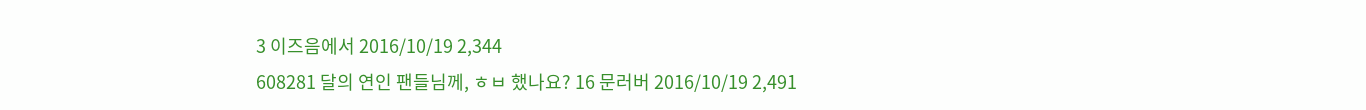3 이즈음에서 2016/10/19 2,344
608281 달의 연인 팬들님께, ㅎㅂ 했나요? 16 문러버 2016/10/19 2,491